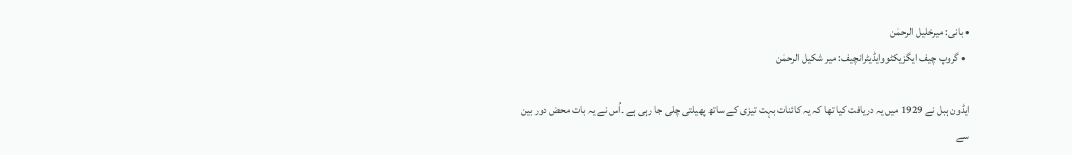• بانی: میرخلیل الرحمٰن
  • گروپ چیف ایگزیکٹووایڈیٹرانچیف: میر شکیل الرحمٰن

ایڈون ہبل نے 1929 میں یہ دریافت کیا تھا کہ یہ کائنات بہت تیزی کے ساتھ پھیلتی چلی جا رہی ہے ۔اُس نے یہ بات محض دور بین سے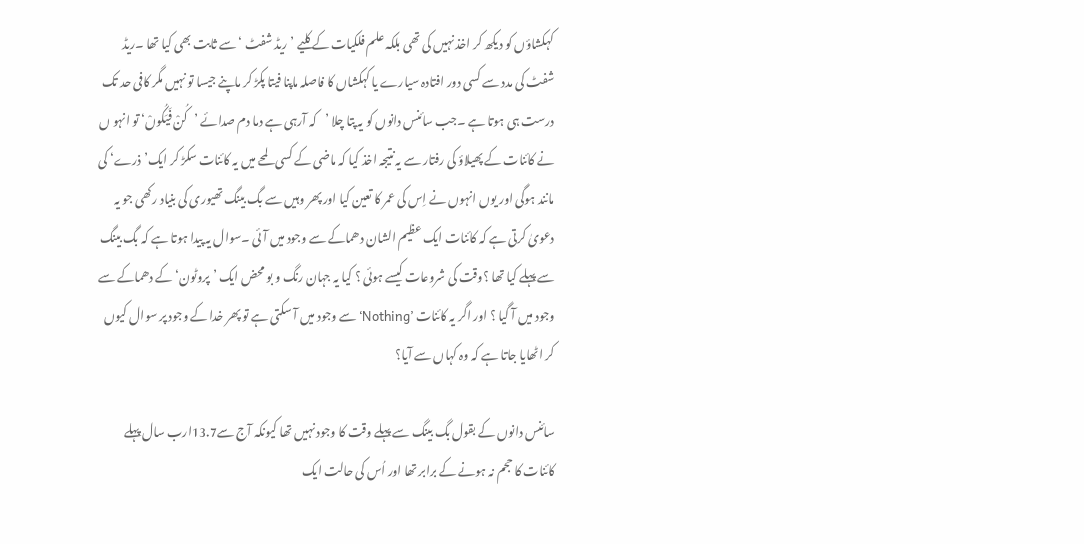کہکشاؤں کو دیکھ کر اخذ نہیں کی تھی بلکہ علم فلکیات کے کلیے ’ریڈ شفٹ ‘سے ثابت بھی کیا تھا ۔ریڈ شفٹ کی مدد سے کسی دور افتادہ سیارے یا کہکشاں کا فاصلہ ماپنا فیتا پکڑ کر ماپنے جیسا تو نہیں مگر کافی حد تک درست ہی ہوتا ہے ۔جب سائنس دانوں کو یہ پتا چلا ’کہ آرہی ہے دما دم صدائے ’کُنْ فَیَکُوںْ‘ تو انہو ں نے کائنات کے پھیلاؤ کی رفتار سے یہ نتیجہ اخذ کیا کہ ماضی کے کسی لمحے میں یہ کائنات سکڑ کر ایک’ ذرے‘ کی مانند ہوگی اور یوں انہوں نے اِس کی عمر کا تعین کیا اور پھر وہیں سے بگ بینگ تھیوری کی بنیاد رکھی جو یہ دعویٰ کرتی ہے کہ کائنات ایک عظیم الشان دھماکے سے وجود میں آئی ۔سوال یہ پیدا ہوتا ہے کہ بگ بینگ سے پہلے کیا تھا ؟وقت کی شروعات کیسے ہوئی ؟ کیا یہ جہان رنگ و بو محض ایک ’پروٹون‘ کے دھماکے سے وجود میں آ گیا ؟ اور اگر یہ کائنات ’Nothing‘ سے وجود میں آ سکتی ہے تو پھر خدا کے وجود پر سوال کیوں کر اٹھایا جاتا ہے کہ وہ کہاں سے آیا؟

سائنس دانوں کے بقول بگ بینگ سے پہلے وقت کا وجود نہیں تھا کیونکہ آج سے13.7ارب سال پہلے کائنات کا حجم نہ ہونے کے برابر تھا اور اُس کی حالت ایک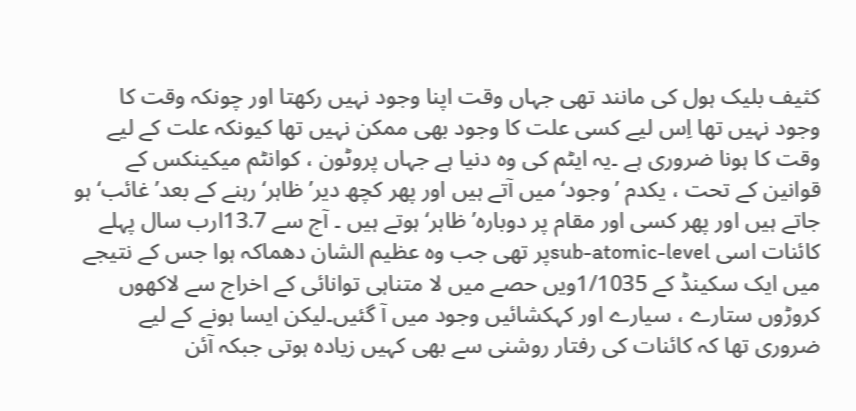کثیف بلیک ہول کی مانند تھی جہاں وقت اپنا وجود نہیں رکھتا اور چونکہ وقت کا وجود نہیں تھا اِس لیے کسی علت کا وجود بھی ممکن نہیں تھا کیونکہ علت کے لیے وقت کا ہونا ضروری ہے ۔یہ ایٹم کی وہ دنیا ہے جہاں پروٹون ، کوانٹم میکینکس کے قوانین کے تحت ، یکدم ’وجود‘ میں آتے ہیں اور پھر کچھ دیر’ ظاہر‘ رہنے کے بعد’ غائب‘ ہو جاتے ہیں اور پھر کسی اور مقام پر دوبارہ’ ظاہر‘ ہوتے ہیں ۔ آج سے 13.7ارب سال پہلے کائنات اسی sub-atomic-levelپر تھی جب وہ عظیم الشان دھماکہ ہوا جس کے نتیجے میں ایک سکینڈ کے 1/1035ویں حصے میں لا متناہی توانائی کے اخراج سے لاکھوں کروڑوں ستارے ، سیارے اور کہکشائیں وجود میں آ گئیں۔لیکن ایسا ہونے کے لیے ضروری تھا کہ کائنات کی رفتار روشنی سے بھی کہیں زیادہ ہوتی جبکہ آئن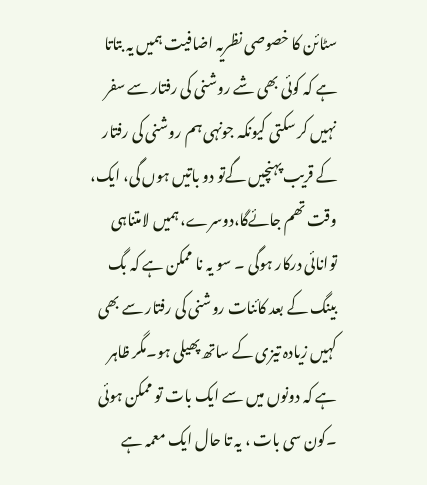سٹائن کا خصوصی نظریہ اضافیت ہمیں یہ بتاتا ہے کہ کوئی بھی شے روشنی کی رفتار سے سفر نہیں کر سکتی کیونکہ جونہی ہم روشنی کی رفتار کے قریب پہنچیں گےتو دو باتیں ہوں گی، ایک، وقت تھم جائےگا،دوسرے، ہمیں لامتناہی توانائی درکار ہوگی ۔ سو یہ نا ممکن ہے کہ بگ بینگ کے بعد کائنات روشنی کی رفتار سے بھی کہیں زیادہ تیزی کے ساتھ پھیلی ہو۔مگر ظاہر ہے کہ دونوں میں سے ایک بات تو ممکن ہوئی ۔کون سی بات ، یہ تا حال ایک معمہ ہے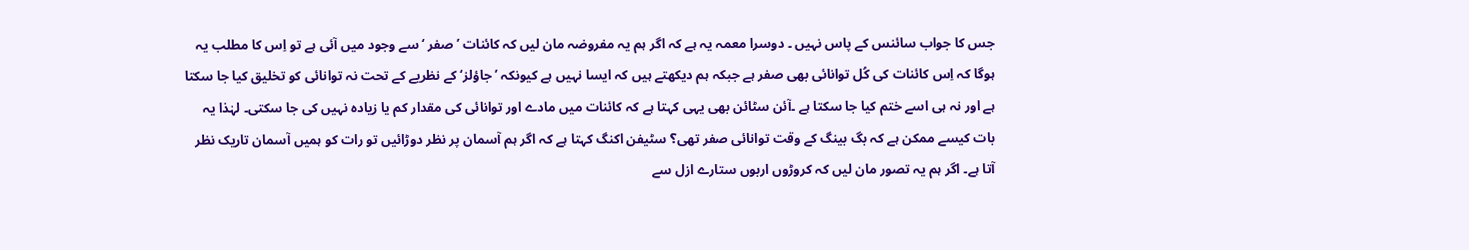جس کا جواب سائنس کے پاس نہیں ۔ دوسرا معمہ یہ ہے کہ اگر ہم یہ مفروضہ مان لیں کہ کائنات ’صفر ‘سے وجود میں آئی ہے تو اِس کا مطلب یہ ہوگا کہ اِس کائنات کی کُل توانائی بھی صفر ہے جبکہ ہم دیکھتے ہیں کہ ایسا نہیں ہے کیونکہ ’جاؤلز‘ کے نظریے کے تحت نہ توانائی کو تخلیق کیا جا سکتا ہے اور نہ ہی اسے ختم کیا جا سکتا ہے ۔آئن سٹائن بھی یہی کہتا ہے کہ کائنات میں مادے اور توانائی کی مقدار کم یا زیادہ نہیں کی جا سکتی۔ لہٰذا یہ بات کیسے ممکن ہے کہ بگ بینگ کے وقت توانائی صفر تھی؟ سٹیفن اکنگ کہتا ہے کہ اگر ہم آسمان پر نظر دوڑائیں تو رات کو ہمیں آسمان تاریک نظر آتا ہے۔ اگر ہم یہ تصور مان لیں کہ کروڑوں اربوں ستارے ازل سے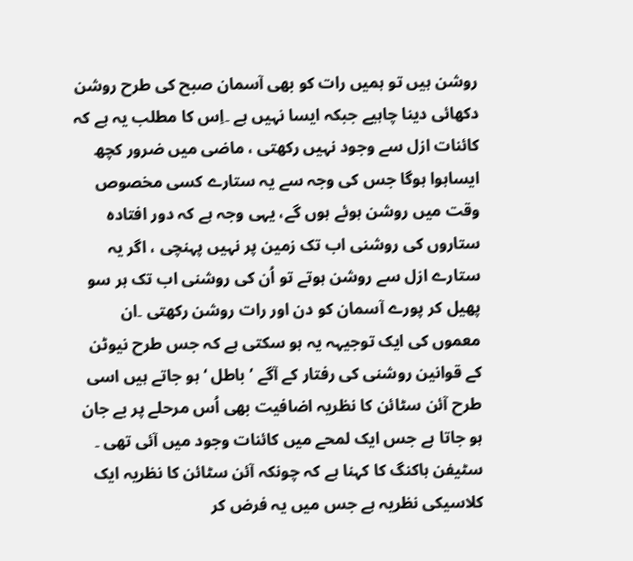روشن ہیں تو ہمیں رات کو بھی آسمان صبح کی طرح روشن دکھائی دینا چاہیے جبکہ ایسا نہیں ہے ۔اِس کا مطلب یہ ہے کہ کائنات ازل سے وجود نہیں رکھتی ، ماضی میں ضرور کچھ ایساہوا ہوگا جس کی وجہ سے یہ ستارے کسی مخصوص وقت میں روشن ہوئے ہوں گے، یہی وجہ ہے کہ دور افتادہ ستاروں کی روشنی اب تک زمین پر نہیں پہنچی ، اگر یہ ستارے ازل سے روشن ہوتے تو اُن کی روشنی اب تک ہر سو پھیل کر پورے آسمان کو دن اور رات روشن رکھتی ۔ان معموں کی ایک توجیہہ یہ ہو سکتی ہے کہ جس طرح نیوٹن کے قوانین روشنی کی رفتار کے آگے ’باطل ‘ہو جاتے ہیں اسی طرح آئن سٹائن کا نظریہ اضافیت بھی اُس مرحلے پر بے جان ہو جاتا ہے جس ایک لمحے میں کائنات وجود میں آئی تھی ۔ سٹیفن ہاکنگ کا کہنا ہے کہ چونکہ آئن سٹائن کا نظریہ ایک کلاسیکی نظریہ ہے جس میں یہ فرض کر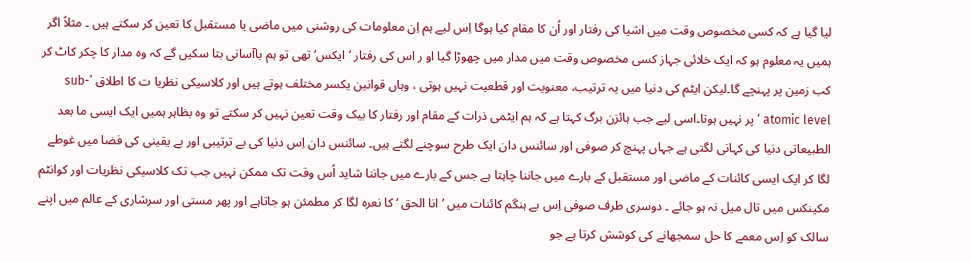لیا گیا ہے کہ کسی مخصوص وقت میں اشیا کی رفتار اور اُن کا مقام کیا ہوگا اِس لیے ہم اِن معلومات کی روشنی میں ماضی یا مستقبل کا تعین کر سکتے ہیں ۔ مثلاً اگر ہمیں یہ معلوم ہو کہ ایک خلائی جہاز کسی مخصوص وقت میں مدار میں چھوڑا گیا او ر اس کی رفتار ’ایکس‘ تھی تو ہم باآسانی بتا سکیں گے کہ وہ مدار کا چکر کاٹ کر کب زمین پر پہنچے گا۔لیکن ایٹم کی دنیا میں یہ ترتیب، معنویت اور قطعیت نہیں ہوتی ، وہاں قوانین یکسر مختلف ہوتے ہیں اور کلاسیکی نظریا ت کا اطلاق ’sub-atomic level ‘ پر نہیں ہوتا۔اسی لیے جب ہائزن برگ کہتا ہے کہ ہم ایٹمی ذرات کے مقام اور رفتار کا بیک وقت تعین نہیں کر سکتے تو وہ بظاہر ہمیں ایک ایسی ما بعد الطبیعاتی دنیا کی کہانی لگتی ہے جہاں پہنچ کر صوفی اور سائنس دان ایک طرح سوچنے لگتے ہیں۔ سائنس دان اِس دنیا کی بے ترتیبی اور بے یقینی کی فضا میں غوطے لگا کر ایک ایسی کائنات کے ماضی اور مستقبل کے بارے میں جاننا چاہتا ہے جس کے بارے میں جاننا شاید اُس وقت تک ممکن نہیں جب تک کلاسیکی نظریات اور کوانٹم مکینکس میں تال میل نہ ہو جائے ۔ دوسری طرف صوفی اِس بے ہنگم کائنات میں ’انا الحق ‘ کا نعرہ لگا کر مطمئن ہو جاتاہے اور پھر مستی اور سرشاری کے عالم میں اپنے سالک کو اِس معمے کا حل سمجھانے کی کوشش کرتا ہے جو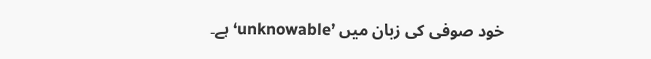خود صوفی کی زبان میں ’unknowable‘ ہے۔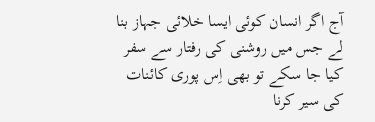آج اگر انسان کوئی ایسا خلائی جہاز بنا لے جس میں روشنی کی رفتار سے سفر کیا جا سکے تو بھی اِس پوری کائنات کی سیر کرنا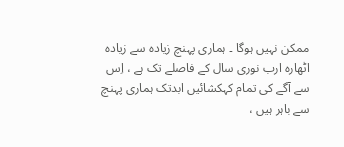ممکن نہیں ہوگا ۔ ہماری پہنچ زیادہ سے زیادہ اٹھارہ ارب نوری سال کے فاصلے تک ہے ، اِس سے آگے کی تمام کہکشائیں ابدتک ہماری پہنچ سے باہر ہیں ،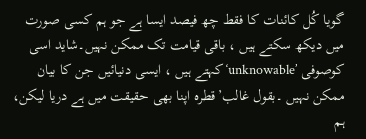گویا کُل کائنات کا فقط چھ فیصد ایسا ہے جو ہم کسی صورت میں دیکھ سکتے ہیں ، باقی قیامت تک ممکن نہیں۔شاید اسی کوصوفی ’unknowable‘ کہتے ہیں ، ایسی دنیائیں جن کا بیان ممکن نہیں ۔بقول غالب’قطرہ اپنا بھی حقیقت میں ہے دریا لیکن، ہم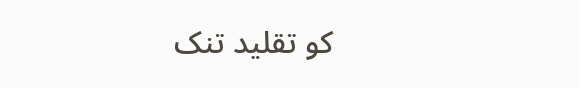کو تقلید تنک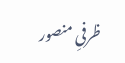ظرفیِ منصور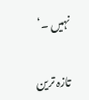نہیں ۔‘

تازہ ترین